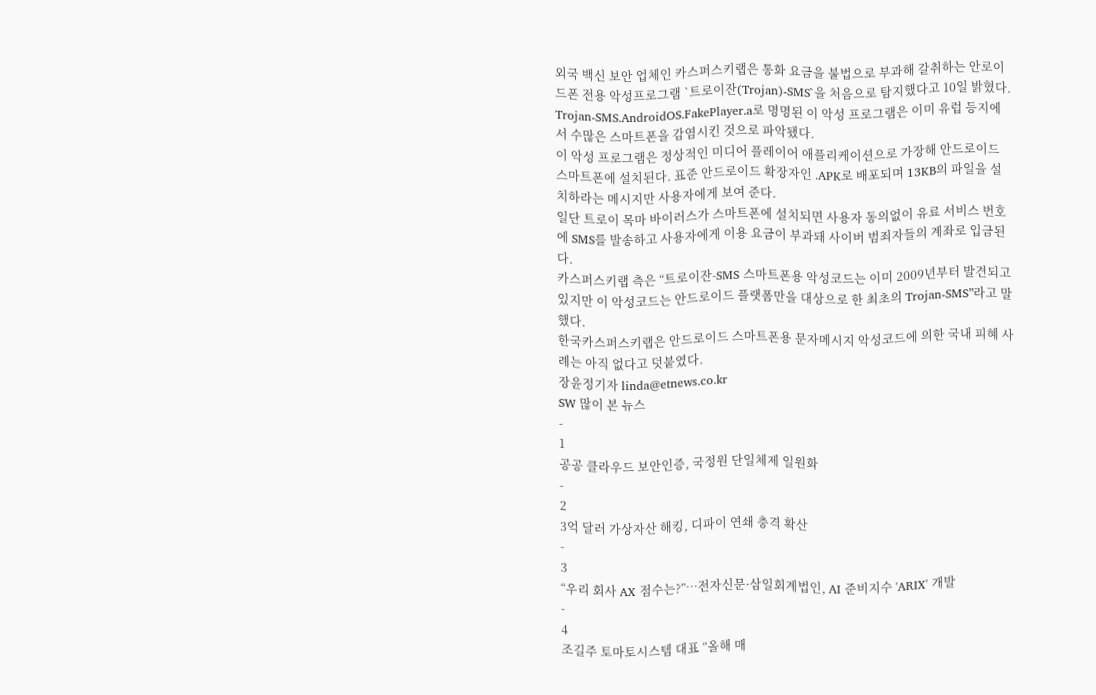외국 백신 보안 업체인 카스퍼스키랩은 통화 요금을 불법으로 부과해 갈취하는 안로이드폰 전용 악성프로그램 `트로이잔(Trojan)-SMS`을 처음으로 탐지했다고 10일 밝혔다. Trojan-SMS.AndroidOS.FakePlayer.a로 명명된 이 악성 프로그램은 이미 유럽 등지에서 수많은 스마트폰을 감염시킨 것으로 파악됐다.
이 악성 프로그램은 정상적인 미디어 플레이어 애플리케이션으로 가장해 안드로이드 스마트폰에 설치된다. 표준 안드로이드 확장자인 .APK로 배포되며 13KB의 파일을 설치하라는 메시지만 사용자에게 보여 준다.
일단 트로이 목마 바이러스가 스마트폰에 설치되면 사용자 동의없이 유료 서비스 번호에 SMS를 발송하고 사용자에게 이용 요금이 부과돼 사이버 범죄자들의 계좌로 입금된다.
카스퍼스키랩 측은 “트로이잔-SMS 스마트폰용 악성코드는 이미 2009년부터 발견되고 있지만 이 악성코드는 안드로이드 플랫폼만을 대상으로 한 최초의 Trojan-SMS”라고 말했다.
한국카스퍼스키랩은 안드로이드 스마트폰용 문자메시지 악성코드에 의한 국내 피혜 사례는 아직 없다고 덧붙였다.
장윤정기자 linda@etnews.co.kr
SW 많이 본 뉴스
-
1
공공 클라우드 보안인증, 국정원 단일체제 일원화
-
2
3억 달러 가상자산 해킹, 디파이 연쇄 충격 확산
-
3
“우리 회사 AX 점수는?”…전자신문·삼일회계법인, AI 준비지수 'ARIX' 개발
-
4
조길주 토마토시스템 대표 “올해 매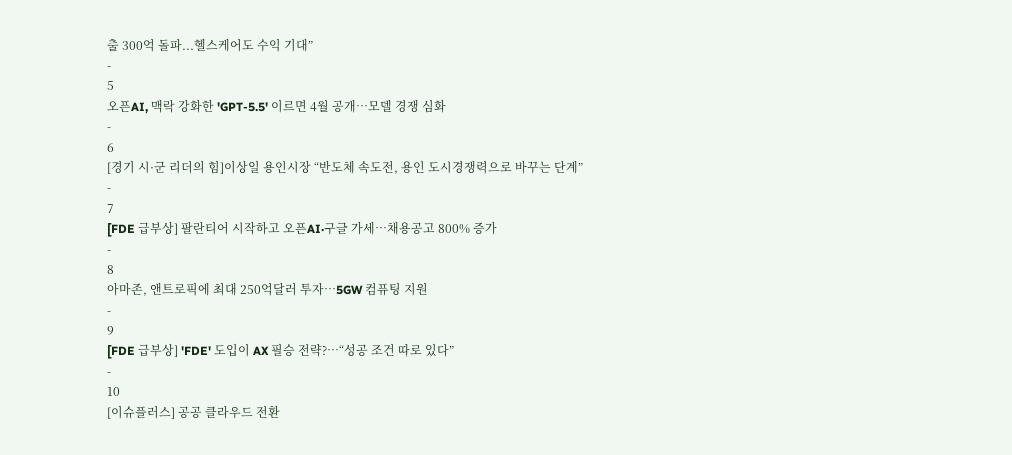출 300억 돌파...헬스케어도 수익 기대”
-
5
오픈AI, 맥락 강화한 'GPT-5.5' 이르면 4월 공개…모델 경쟁 심화
-
6
[경기 시·군 리더의 힘]이상일 용인시장 “반도체 속도전, 용인 도시경쟁력으로 바꾸는 단계”
-
7
[FDE 급부상] 팔란티어 시작하고 오픈AI·구글 가세…채용공고 800% 증가
-
8
아마존, 앤트로픽에 최대 250억달러 투자…5GW 컴퓨팅 지원
-
9
[FDE 급부상] 'FDE' 도입이 AX 필승 전략?…“성공 조건 따로 있다”
-
10
[이슈플러스] 공공 클라우드 전환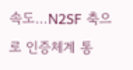속도…N2SF 축으로 인증체계 통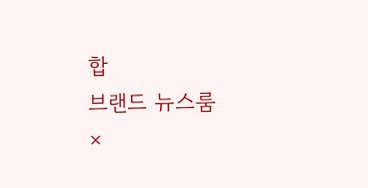합
브랜드 뉴스룸
×